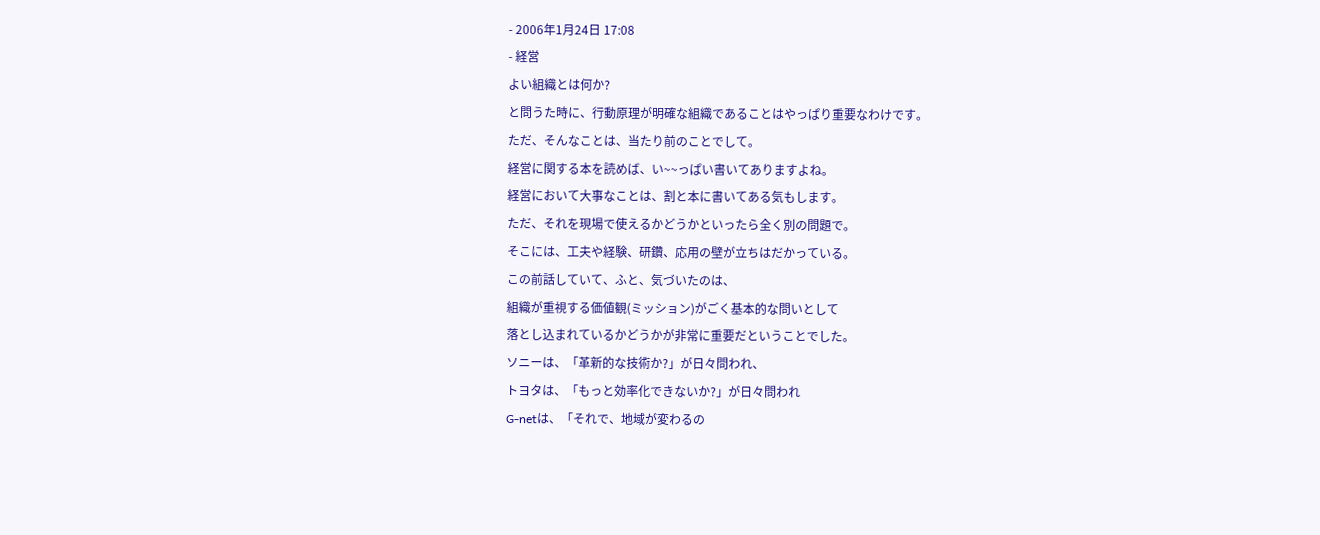- 2006年1月24日 17:08
- 経営
よい組織とは何か?
と問うた時に、行動原理が明確な組織であることはやっぱり重要なわけです。
ただ、そんなことは、当たり前のことでして。
経営に関する本を読めば、い~~っぱい書いてありますよね。
経営において大事なことは、割と本に書いてある気もします。
ただ、それを現場で使えるかどうかといったら全く別の問題で。
そこには、工夫や経験、研鑽、応用の壁が立ちはだかっている。
この前話していて、ふと、気づいたのは、
組織が重視する価値観(ミッション)がごく基本的な問いとして
落とし込まれているかどうかが非常に重要だということでした。
ソニーは、「革新的な技術か?」が日々問われ、
トヨタは、「もっと効率化できないか?」が日々問われ
G-netは、「それで、地域が変わるの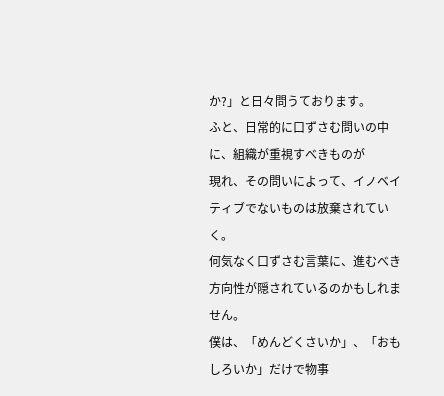か?」と日々問うております。
ふと、日常的に口ずさむ問いの中に、組織が重視すべきものが
現れ、その問いによって、イノベイティブでないものは放棄されていく。
何気なく口ずさむ言葉に、進むべき方向性が隠されているのかもしれません。
僕は、「めんどくさいか」、「おもしろいか」だけで物事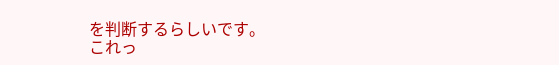を判断するらしいです。
これっ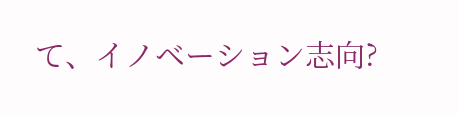て、イノベーション志向?